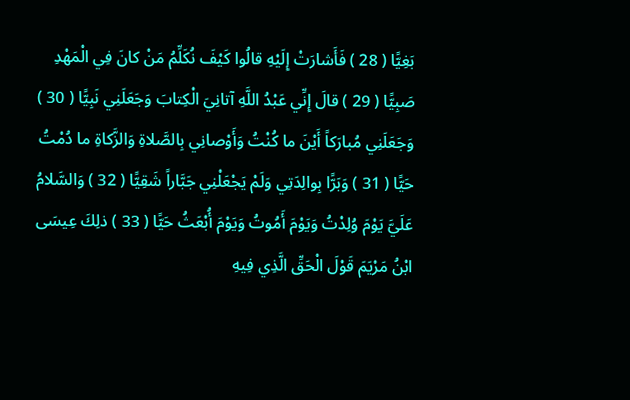بَغِيًّا ( 28 ) فَأَشارَتْ إِلَيْهِ قالُوا كَيْفَ نُكَلِّمُ مَنْ كانَ فِي الْمَهْدِ صَبِيًّا ( 29 ) قالَ إِنِّي عَبْدُ اللَّهِ آتانِيَ الْكِتابَ وَجَعَلَنِي نَبِيًّا ( 30 ) وَجَعَلَنِي مُبارَكاً أَيْنَ ما كُنْتُ وَأَوْصانِي بِالصَّلاةِ وَالزَّكاةِ ما دُمْتُ حَيًّا ( 31 ) وَبَرًّا بِوالِدَتِي وَلَمْ يَجْعَلْنِي جَبَّاراً شَقِيًّا ( 32 ) وَالسَّلامُ عَلَيَّ يَوْمَ وُلِدْتُ وَيَوْمَ أَمُوتُ وَيَوْمَ أُبْعَثُ حَيًّا ( 33 ) ذلِكَ عِيسَى ابْنُ مَرْيَمَ قَوْلَ الْحَقِّ الَّذِي فِيهِ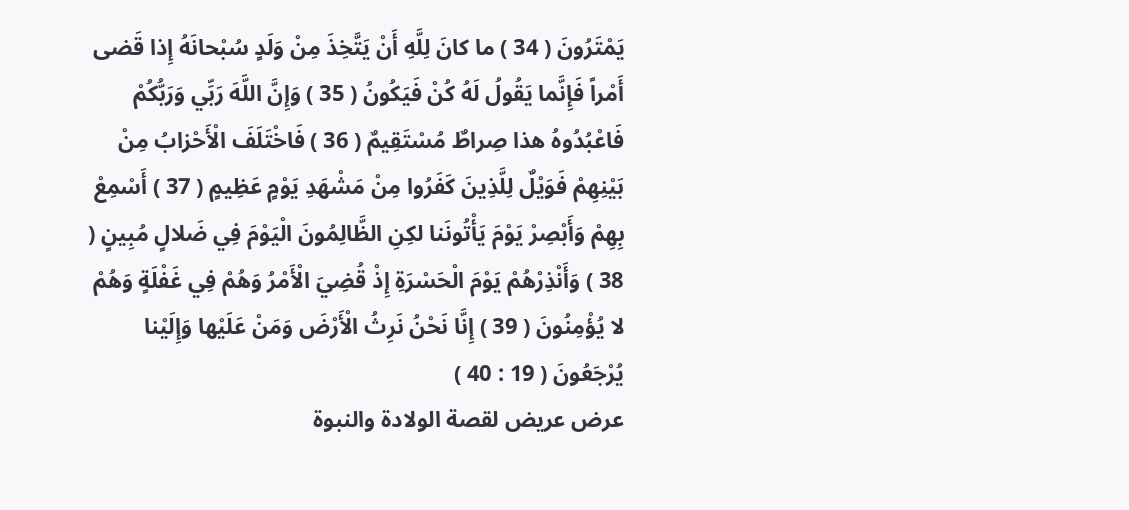يَمْتَرُونَ ( 34 ) ما كانَ لِلَّهِ أَنْ يَتَّخِذَ مِنْ وَلَدٍ سُبْحانَهُ إِذا قَضى أَمْراً فَإِنَّما يَقُولُ لَهُ كُنْ فَيَكُونُ ( 35 ) وَإِنَّ اللَّهَ رَبِّي وَرَبُّكُمْ فَاعْبُدُوهُ هذا صِراطٌ مُسْتَقِيمٌ ( 36 ) فَاخْتَلَفَ الْأَحْزابُ مِنْ بَيْنِهِمْ فَوَيْلٌ لِلَّذِينَ كَفَرُوا مِنْ مَشْهَدِ يَوْمٍ عَظِيمٍ ( 37 ) أَسْمِعْ بِهِمْ وَأَبْصِرْ يَوْمَ يَأْتُونَنا لكِنِ الظَّالِمُونَ الْيَوْمَ فِي ضَلالٍ مُبِينٍ ( 38 ) وَأَنْذِرْهُمْ يَوْمَ الْحَسْرَةِ إِذْ قُضِيَ الْأَمْرُ وَهُمْ فِي غَفْلَةٍ وَهُمْ لا يُؤْمِنُونَ ( 39 ) إِنَّا نَحْنُ نَرِثُ الْأَرْضَ وَمَنْ عَلَيْها وَإِلَيْنا يُرْجَعُونَ ( 19 : 40 )
عرض عريض لقصة الولادة والنبوة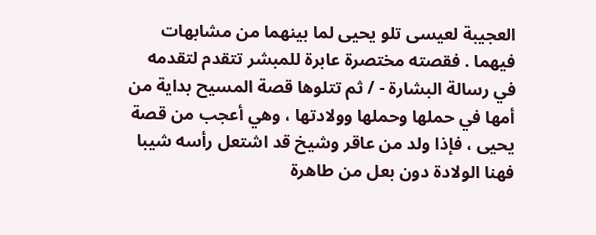العجيبة لعيسى تلو يحيى لما بينهما من مشابهات فيهما . فقصته مختصرة عابرة للمبشر تتقدم لتقدمه في رسالة البشارة - / ثم تتلوها قصة المسيح بداية من أمها في حملها وحملها وولادتها ، وهي أعجب من قصة يحيى ، فإذا ولد من عاقر وشيخ قد اشتعل رأسه شيبا فهنا الولادة دون بعل من طاهرة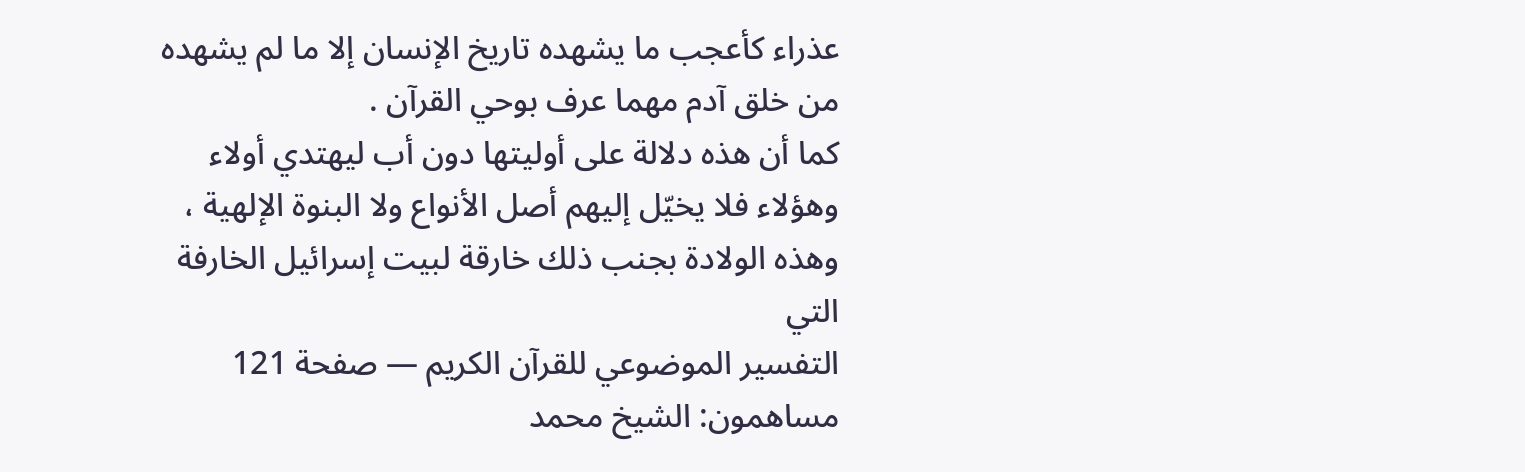عذراء كأعجب ما يشهده تاريخ الإنسان إلا ما لم يشهده من خلق آدم مهما عرف بوحي القرآن .
كما أن هذه دلالة على أوليتها دون أب ليهتدي أولاء وهؤلاء فلا يخيّل إليهم أصل الأنواع ولا البنوة الإلهية ، وهذه الولادة بجنب ذلك خارقة لبيت إسرائيل الخارفة التي
التفسير الموضوعي للقرآن الكريم — صفحة 121
مساهمون: الشيخ محمد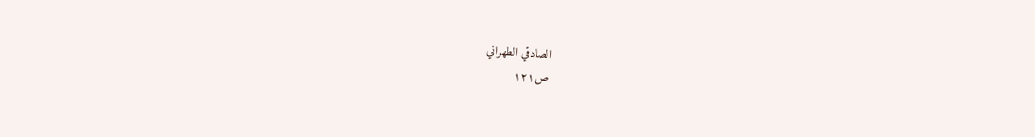الصادقي الطهراني
ص١٢١